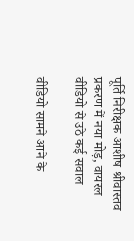पूर्ति निरीक्षक आशीष श्रीवास्तव प्रकरण में नया मोड़, वायरल वीडियो से उठे कई सवाल

वीडियो सामने आने के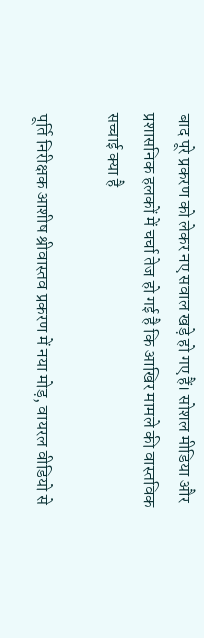बाद पूरे प्रकरण को लेकर नए सवाल खड़े हो गए हैं। सोशल मीडिया और प्रशासनिक हलकों में चर्चा तेज हो गई है कि आखिर मामले की वास्तविक सच्चाई क्या है

पूर्ति निरीक्षक आशीष श्रीवास्तव प्रकरण में नया मोड़, वायरल वीडियो से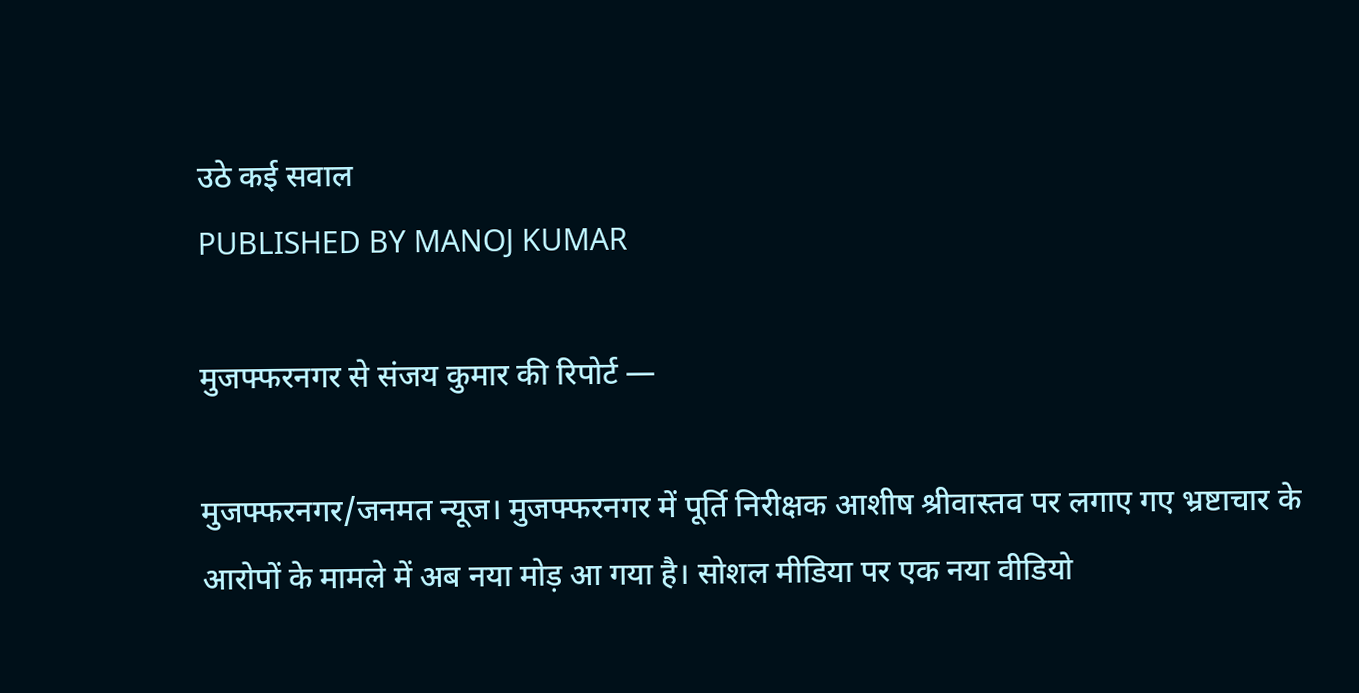उठे कई सवाल
PUBLISHED BY MANOJ KUMAR

मुजफ्फरनगर से संजय कुमार की रिपोर्ट —

मुजफ्फरनगर/जनमत न्यूज। मुजफ्फरनगर में पूर्ति निरीक्षक आशीष श्रीवास्तव पर लगाए गए भ्रष्टाचार के आरोपों के मामले में अब नया मोड़ आ गया है। सोशल मीडिया पर एक नया वीडियो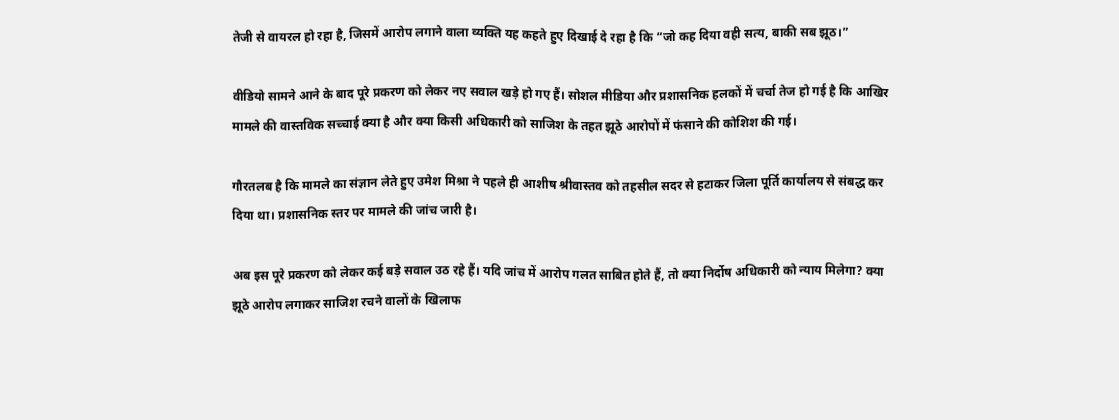तेजी से वायरल हो रहा है, जिसमें आरोप लगाने वाला व्यक्ति यह कहते हुए दिखाई दे रहा है कि “जो कह दिया वही सत्य, बाकी सब झूठ।”

वीडियो सामने आने के बाद पूरे प्रकरण को लेकर नए सवाल खड़े हो गए हैं। सोशल मीडिया और प्रशासनिक हलकों में चर्चा तेज हो गई है कि आखिर मामले की वास्तविक सच्चाई क्या है और क्या किसी अधिकारी को साजिश के तहत झूठे आरोपों में फंसाने की कोशिश की गई।

गौरतलब है कि मामले का संज्ञान लेते हुए उमेश मिश्रा ने पहले ही आशीष श्रीवास्तव को तहसील सदर से हटाकर जिला पूर्ति कार्यालय से संबद्ध कर दिया था। प्रशासनिक स्तर पर मामले की जांच जारी है।

अब इस पूरे प्रकरण को लेकर कई बड़े सवाल उठ रहे हैं। यदि जांच में आरोप गलत साबित होते हैं, तो क्या निर्दोष अधिकारी को न्याय मिलेगा? क्या झूठे आरोप लगाकर साजिश रचने वालों के खिलाफ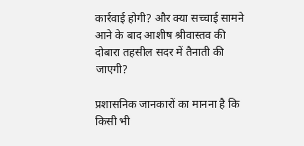कार्रवाई होगी? और क्या सच्चाई सामने आने के बाद आशीष श्रीवास्तव की दोबारा तहसील सदर में तैनाती की जाएगी?

प्रशासनिक जानकारों का मानना है कि किसी भी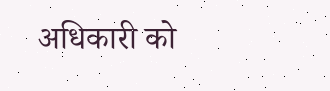अधिकारी को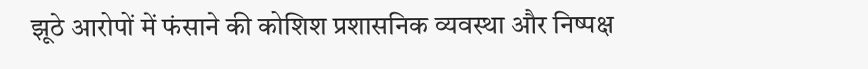झूठे आरोपों में फंसाने की कोशिश प्रशासनिक व्यवस्था और निष्पक्ष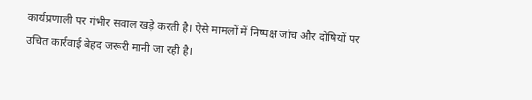कार्यप्रणाली पर गंभीर सवाल खड़े करती है। ऐसे मामलों में निष्पक्ष जांच और दोषियों पर उचित कार्रवाई बेहद जरूरी मानी जा रही है।